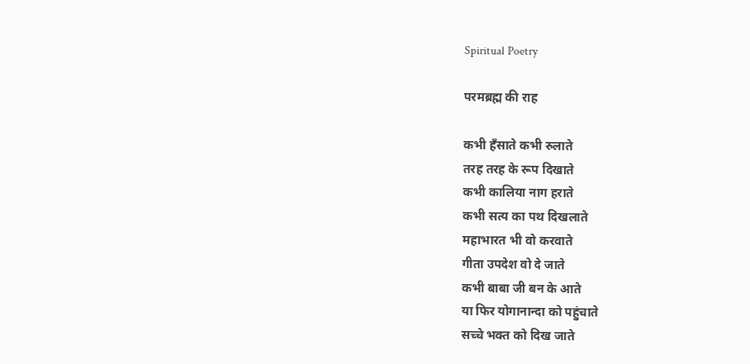Spiritual Poetry

परमब्रह्म की राह

कभी हँसाते कभी रुलाते
तरह तरह के रूप दिखाते
कभी कालिया नाग हराते
कभी सत्य का पथ दिखलाते
महाभारत भी वो करवाते
गीता उपदेश वो दे जाते
कभी बाबा जी बन के आते
या फिर योगानान्दा को पहुंचाते
सच्चे भक्त को दिख जाते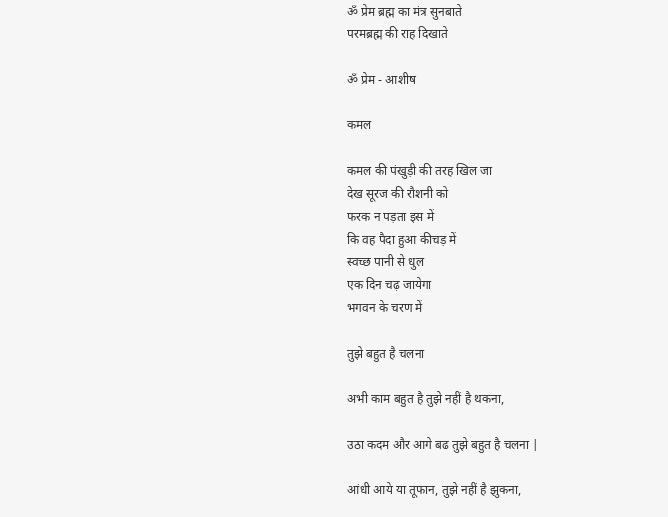ॐ प्रेम ब्रह्म का मंत्र सुनबाते
परमब्रह्म की राह दिखाते

ॐ प्रेम - आशीष

कमल

कमल की पंखुड़ी की तरह खिल जा
देख सूरज की रौशनी को
फरक न पड़ता इस में
कि वह पैदा हुआ कीचड़ में
स्वच्छ पानी से धुल
एक दिन चढ़ जायेगा
भगवन के चरण में

तुझे बहुत है चलना

अभी काम बहुत है तुझे नहीं है थकना,

उठा कदम और आगे बढ तुझे बहुत है चलना |

आंधी आये या तूफान, तुझे नहीं है झुकना,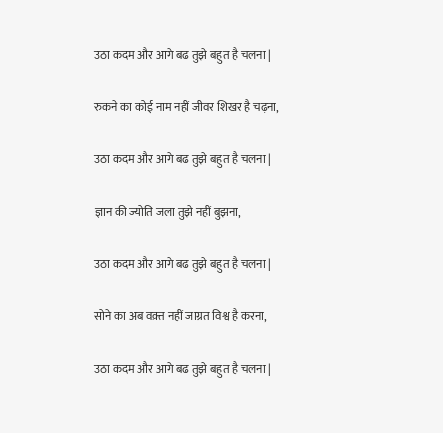उठा कदम और आगे बढ तुझे बहुत है चलना |

रुकने का कोई नाम नहीं जीवर शिखर है चढ़ना,

उठा कदम और आगे बढ तुझे बहुत है चलना |

ज्ञान की ज्योति जला तुझे नहीं बुझना,

उठा कदम और आगे बढ तुझे बहुत है चलना |

सोने का अब वक़्त नहीं जाग्रत विश्व है करना,

उठा कदम और आगे बढ तुझे बहुत है चलना |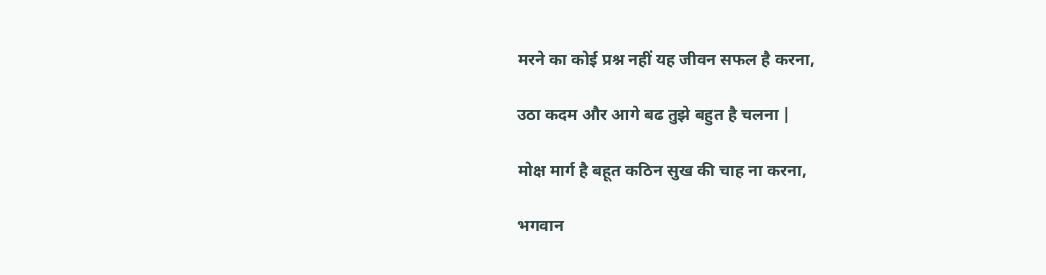मरने का कोई प्रश्न नहीं यह जीवन सफल है करना,

उठा कदम और आगे बढ तुझे बहुत है चलना |

मोक्ष मार्ग है बहूत कठिन सुख की चाह ना करना,

भगवान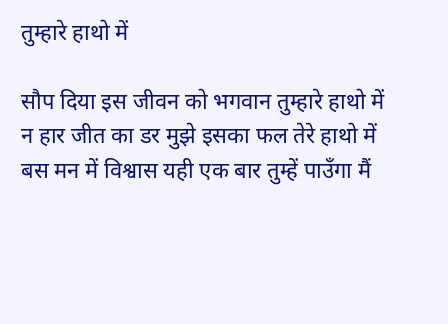तुम्हारे हाथो में

सौप दिया इस जीवन को भगवान तुम्हारे हाथो में
न हार जीत का डर मुझे इसका फल तेरे हाथो में
बस मन में विश्वास यही एक बार तुम्हें पाउँगा मैं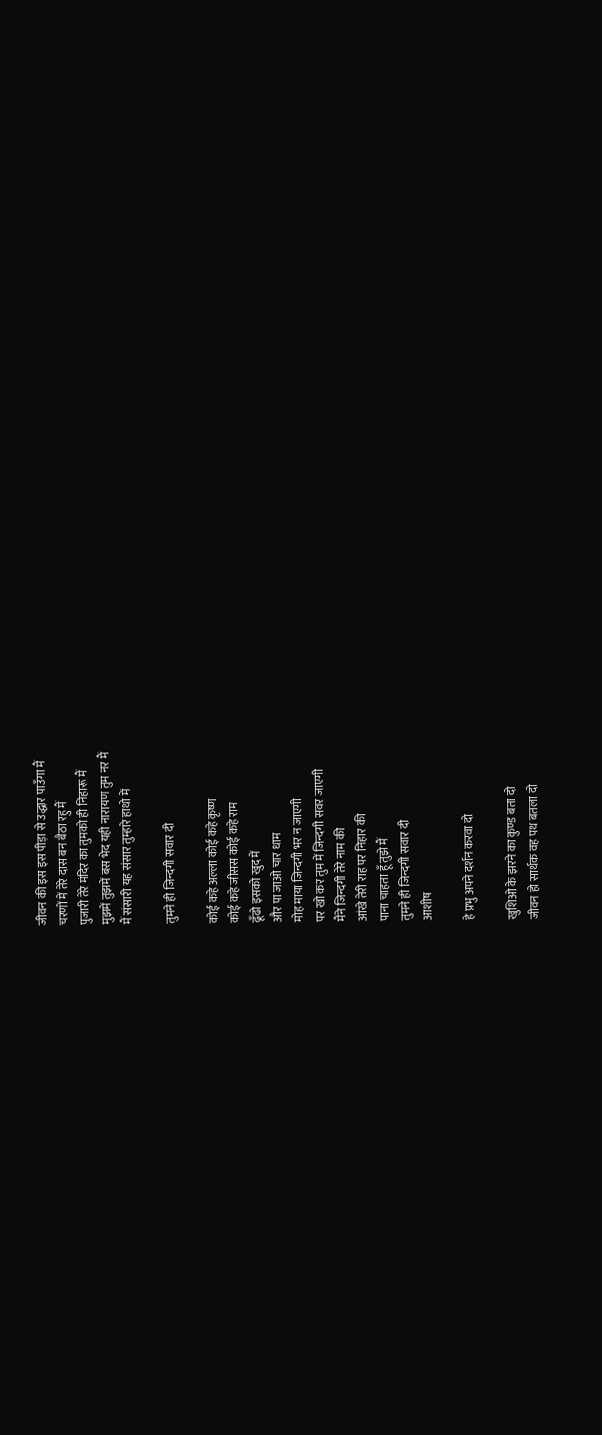जीवन की इस इस पीड़ा से उद्धार पाउँगा मैं
चरणों में तेरे दास बन बैठा रहु मैं
पुजारी तेरे मंदिर का तुमको ही निहारू मैं
मुझमें तुझमें बस भेद यही नारायण तुम नर मैं
मैं संसारी यह संसार तुम्हारे हाथो में

तुमने ही जिन्दगी सवार दी

कोई कहे अल्ला कोई कहे कृष्ण
कोई कहे जीसस कोई कहे राम
ढूँढो इसको खुद में
और पा जाओ चार धाम
मोह माया जिन्दगी भर न जाएगी
पर खो कर तुम में जिन्दगी सवर जाएगी
मैंने जिन्दगी तेरे नाम की
आंखे तेरी राह पर निहार की
पाना चाहता हूँ तुझे मैं
तुमने ही जिन्दगी सवार दी
आशीष

हे प्रभु अपने दर्शन करवा दो

खुशिओ के झरने का कुण्ड बता दो
जीवन हो सार्थक वह पथ बतला दो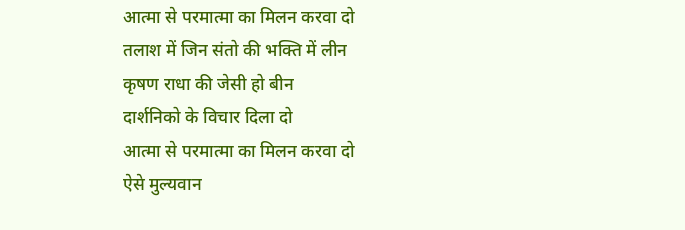आत्मा से परमात्मा का मिलन करवा दो
तलाश में जिन संतो की भक्ति में लीन
कृषण राधा की जेसी हो बीन
दार्शनिको के विचार दिला दो
आत्मा से परमात्मा का मिलन करवा दो
ऐसे मुल्यवान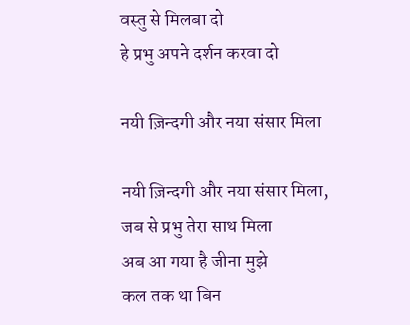वस्तु से मिलबा दो
हे प्रभु अपने दर्शन करवा दो

नयी ज़िन्दगी और नया संसार मिला

नयी ज़िन्दगी और नया संसार मिला,
जब से प्रभु तेरा साथ मिला
अब आ गया है जीना मुझे
कल तक था बिन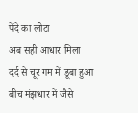पेंदे का लोटा
अब सही आधार मिला
दर्द से चूर गम में डूबा हुआ
बीच मंझधार में जैसे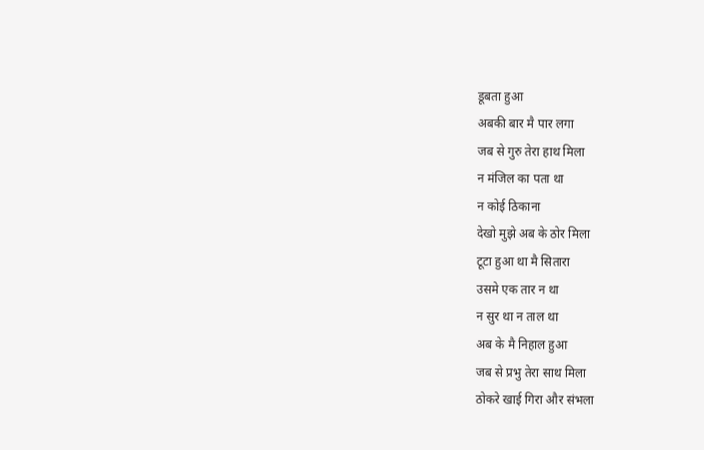डूबता हुआ
अबकी बार मै पार लगा
जब से गुरु तेरा हाथ मिला
न मंजिल का पता था
न कोई ठिकाना
देखो मुझे अब के ठोर मिला
टूटा हुआ था मै सितारा
उसमे एक तार न था
न सुर था न ताल था
अब के मै निहाल हुआ
जब से प्रभु तेरा साथ मिला
ठोकरे खाई गिरा और संभला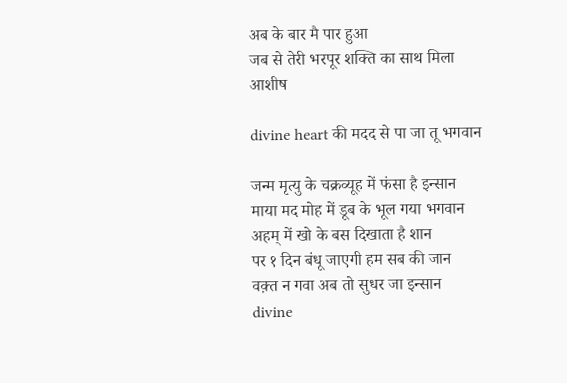अब के बार मै पार हुआ
जब से तेरी भरपूर शक्ति का साथ मिला
आशीष

divine heart की मदद से पा जा तू भगवान

जन्म मृत्यु के चक्रव्यूह में फंसा है इन्सान
माया मद मोह में डूब के भूल गया भगवान
अहम् में खो के बस दिखाता है शान
पर १ दिन बंधू जाएगी हम सब की जान
वक़्त न गवा अब तो सुधर जा इन्सान
divine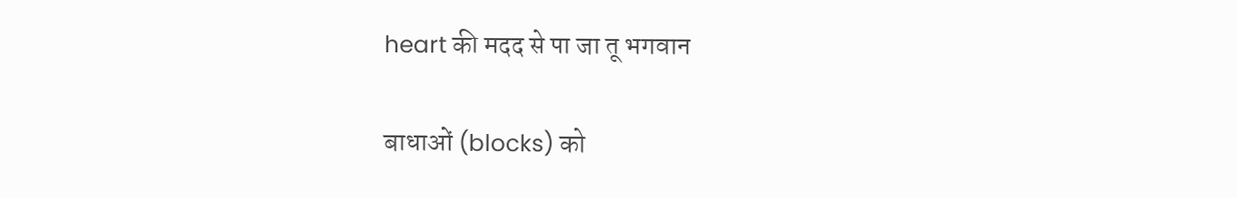heart की मदद से पा जा तू भगवान

बाधाओं (blocks) को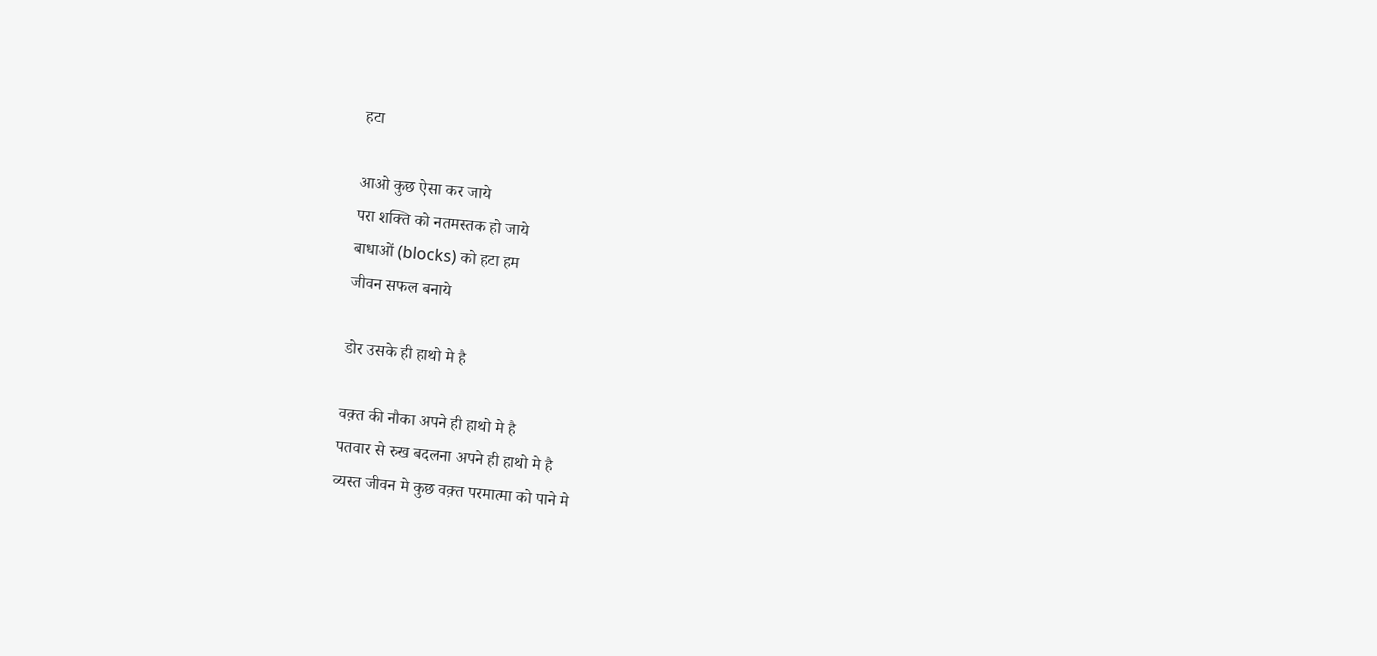हटा

आओ कुछ ऐसा कर जाये
परा शक्ति को नतमस्तक हो जाये
बाधाओं (blocks) को हटा हम
जीवन सफल बनाये

डोर उसके ही हाथो मे है

वक़्त की नौका अपने ही हाथो मे है
पतवार से रुख बदलना अपने ही हाथो मे है
व्यस्त जीवन मे कुछ वक़्त परमात्मा को पाने मे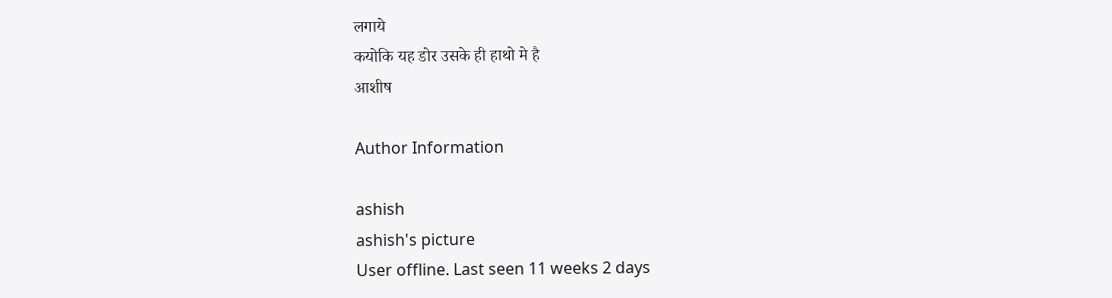लगाये
कयोकि यह डोर उसके ही हाथो मे है
आशीष

Author Information

ashish
ashish's picture
User offline. Last seen 11 weeks 2 days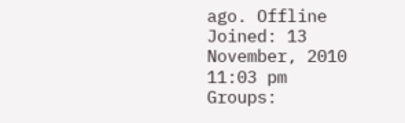ago. Offline
Joined: 13 November, 2010 11:03 pm
Groups: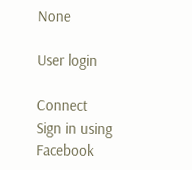None

User login

Connect
Sign in using Facebook